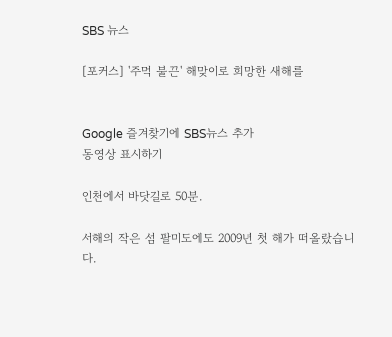SBS 뉴스

[포커스] '주먹 불끈' 해맞이로 희망한 새해를


Google 즐겨찾기에 SBS뉴스 추가
동영상 표시하기

인천에서 바닷길로 50분.

서해의 작은 섬 팔미도에도 2009년 첫 해가 떠올랐습니다.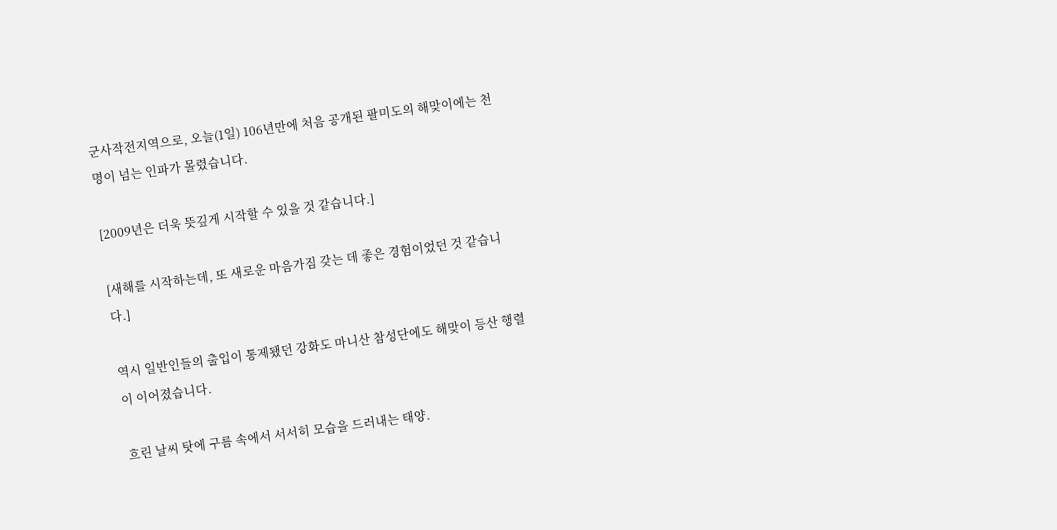군사작전지역으로, 오늘(1일) 106년만에 처음 공개된 팔미도의 해맞이에는 천 명이 넘는 인파가 몰렸습니다.

[2009년은 더욱 뜻깊게 시작할 수 있을 것 같습니다.]

[새해를 시작하는데, 또 새로운 마음가짐 갖는 데 좋은 경험이었던 것 같습니다.]

역시 일반인들의 출입이 통제됐던 강화도 마니산 참성단에도 해맞이 등산 행렬이 이어졌습니다.

흐린 날씨 탓에 구름 속에서 서서히 모습을 드러내는 태양.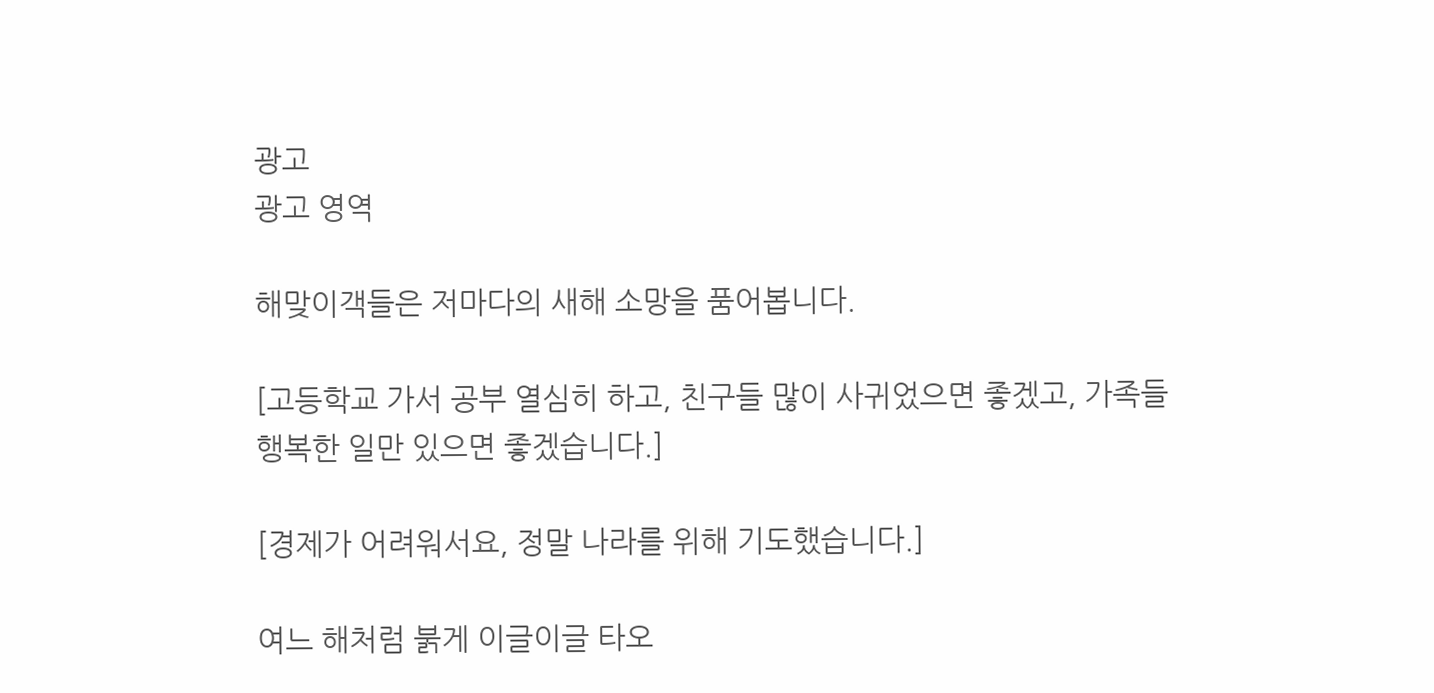광고
광고 영역

해맞이객들은 저마다의 새해 소망을 품어봅니다.

[고등학교 가서 공부 열심히 하고, 친구들 많이 사귀었으면 좋겠고, 가족들 행복한 일만 있으면 좋겠습니다.]

[경제가 어려워서요, 정말 나라를 위해 기도했습니다.]

여느 해처럼 붉게 이글이글 타오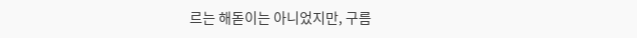르는 해돋이는 아니었지만, 구름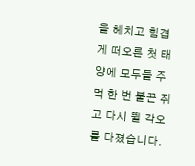을 헤치고 힘겹게 떠오른 첫 태양에 모두들 주먹 한 번 불끈 쥐고 다시 뛸 각오를 다졌습니다.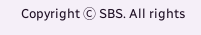Copyright Ⓒ SBS. All rights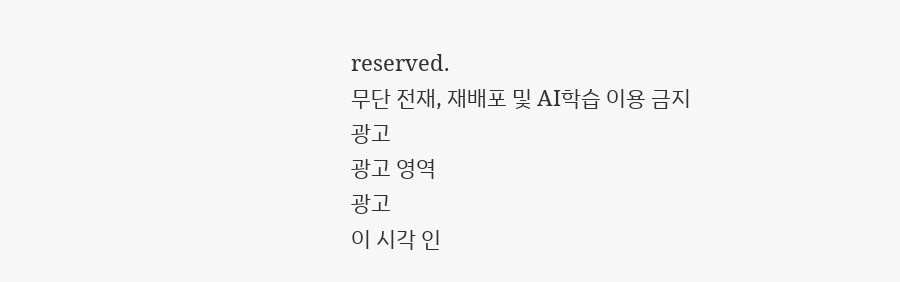reserved.
무단 전재, 재배포 및 AI학습 이용 금지
광고
광고 영역
광고
이 시각 인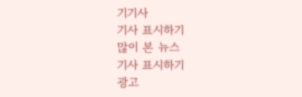기기사
기사 표시하기
많이 본 뉴스
기사 표시하기
광고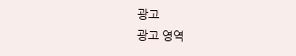광고
광고 영역